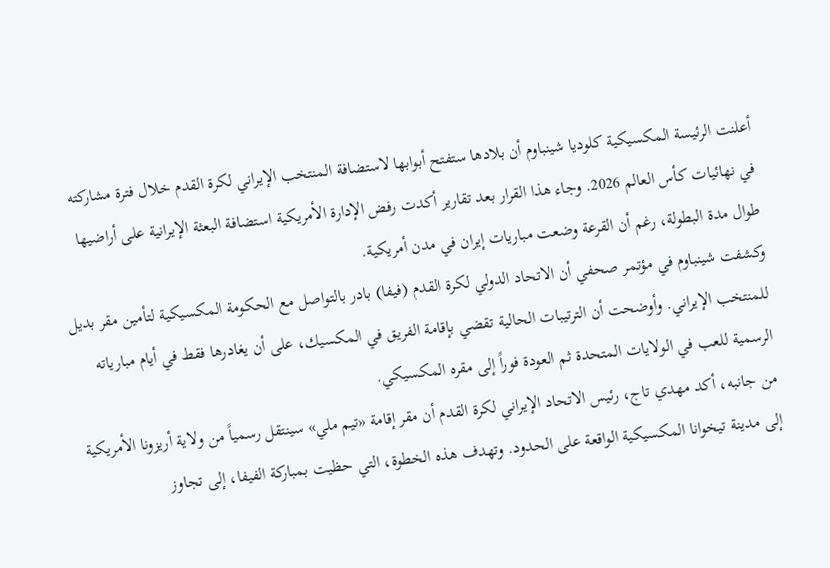أعلنت الرئيسة المكسيكية كلوديا شينباوم أن بلادها ستفتح أبوابها لاستضافة المنتخب الإيراني لكرة القدم خلال فترة مشاركته في نهائيات كأس العالم 2026. وجاء هذا القرار بعد تقارير أكدت رفض الإدارة الأمريكية استضافة البعثة الإيرانية على أراضيها طوال مدة البطولة، رغم أن القرعة وضعت مباريات إيران في مدن أمريكية.
وكشفت شينباوم في مؤتمر صحفي أن الاتحاد الدولي لكرة القدم (فيفا) بادر بالتواصل مع الحكومة المكسيكية لتأمين مقر بديل للمنتخب الإيراني. وأوضحت أن الترتيبات الحالية تقضي بإقامة الفريق في المكسيك، على أن يغادرها فقط في أيام مبارياته الرسمية للعب في الولايات المتحدة ثم العودة فوراً إلى مقره المكسيكي.
من جانبه، أكد مهدي تاج، رئيس الاتحاد الإيراني لكرة القدم أن مقر إقامة «تيم ملي» سينتقل رسمياً من ولاية أريزونا الأمريكية إلى مدينة تيخوانا المكسيكية الواقعة على الحدود. وتهدف هذه الخطوة، التي حظيت بمباركة الفيفا، إلى تجاوز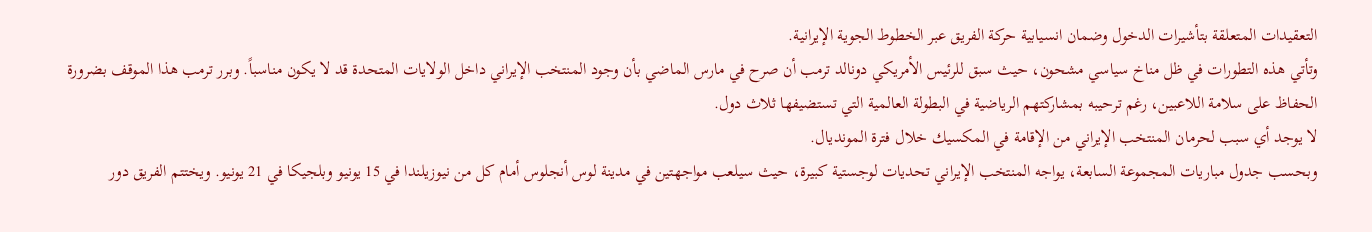التعقيدات المتعلقة بتأشيرات الدخول وضمان انسيابية حركة الفريق عبر الخطوط الجوية الإيرانية.
وتأتي هذه التطورات في ظل مناخ سياسي مشحون، حيث سبق للرئيس الأمريكي دونالد ترمب أن صرح في مارس الماضي بأن وجود المنتخب الإيراني داخل الولايات المتحدة قد لا يكون مناسباً. وبرر ترمب هذا الموقف بضرورة الحفاظ على سلامة اللاعبين، رغم ترحيبه بمشاركتهم الرياضية في البطولة العالمية التي تستضيفها ثلاث دول.
لا يوجد أي سبب لحرمان المنتخب الإيراني من الإقامة في المكسيك خلال فترة المونديال.
وبحسب جدول مباريات المجموعة السابعة، يواجه المنتخب الإيراني تحديات لوجستية كبيرة، حيث سيلعب مواجهتين في مدينة لوس أنجلوس أمام كل من نيوزيلندا في 15 يونيو وبلجيكا في 21 يونيو. ويختتم الفريق دور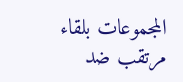المجموعات بلقاء مرتقب ضد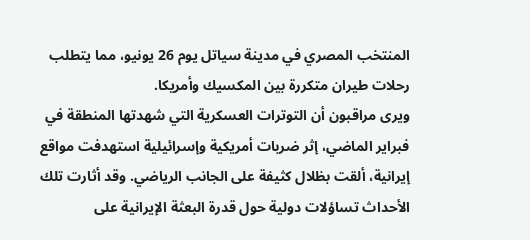المنتخب المصري في مدينة سياتل يوم 26 يونيو، مما يتطلب رحلات طيران متكررة بين المكسيك وأمريكا.
ويرى مراقبون أن التوترات العسكرية التي شهدتها المنطقة في فبراير الماضي، إثر ضربات أمريكية وإسرائيلية استهدفت مواقع إيرانية، ألقت بظلال كثيفة على الجانب الرياضي. وقد أثارت تلك الأحداث تساؤلات دولية حول قدرة البعثة الإيرانية على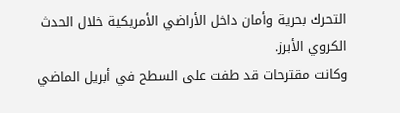التحرك بحرية وأمان داخل الأراضي الأمريكية خلال الحدث الكروي الأبرز.
وكانت مقترحات قد طفت على السطح في أبريل الماضي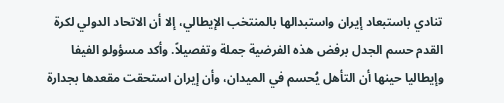تنادي باستبعاد إيران واستبدالها بالمنتخب الإيطالي، إلا أن الاتحاد الدولي لكرة القدم حسم الجدل برفض هذه الفرضية جملة وتفصيلاً. وأكد مسؤولو الفيفا وإيطاليا حينها أن التأهل يُحسم في الميدان، وأن إيران استحقت مقعدها بجدارة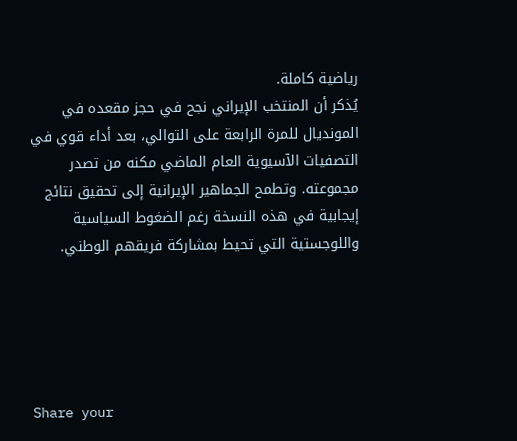رياضية كاملة.
يُذكر أن المنتخب الإيراني نجح في حجز مقعده في المونديال للمرة الرابعة على التوالي، بعد أداء قوي في التصفيات الآسيوية العام الماضي مكنه من تصدر مجموعته. وتطمح الجماهير الإيرانية إلى تحقيق نتائج إيجابية في هذه النسخة رغم الضغوط السياسية واللوجستية التي تحيط بمشاركة فريقهم الوطني.





Share your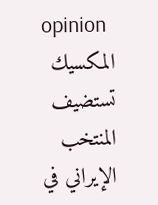opinion
المكسيك تستضيف المنتخب الإيراني في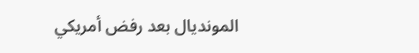المونديال بعد رفض أمريكي